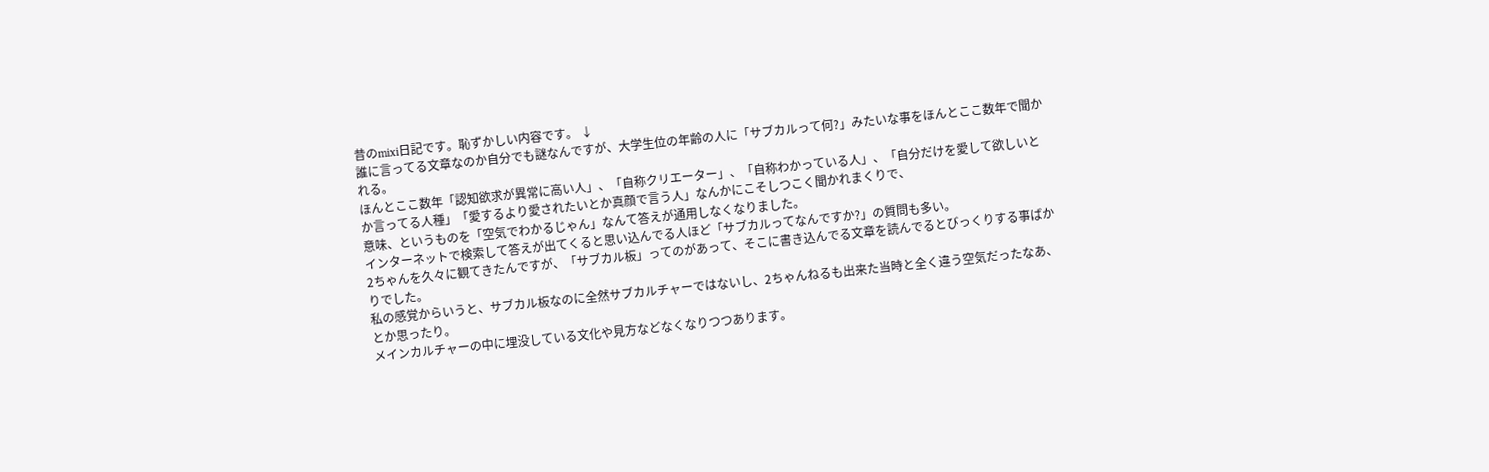昔のmixi日記です。恥ずかしい内容です。 ↓
誰に言ってる文章なのか自分でも謎なんですが、大学生位の年齢の人に「サブカルって何?」みたいな事をほんとここ数年で聞かれる。
ほんとここ数年「認知欲求が異常に高い人」、「自称クリエーター」、「自称わかっている人」、「自分だけを愛して欲しいとか言ってる人種」「愛するより愛されたいとか真顔で言う人」なんかにこそしつこく聞かれまくりで、
意味、というものを「空気でわかるじゃん」なんて答えが通用しなくなりました。
インターネットで検索して答えが出てくると思い込んでる人ほど「サブカルってなんですか?」の質問も多い。
2ちゃんを久々に観てきたんですが、「サブカル板」ってのがあって、そこに書き込んでる文章を読んでるとびっくりする事ばかりでした。
私の感覚からいうと、サブカル板なのに全然サブカルチャーではないし、2ちゃんねるも出来た当時と全く違う空気だったなあ、とか思ったり。
メインカルチャーの中に埋没している文化や見方などなくなりつつあります。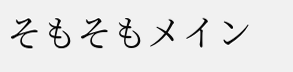そもそもメイン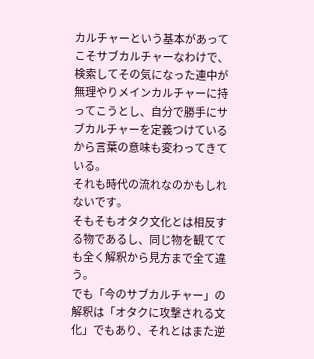カルチャーという基本があってこそサブカルチャーなわけで、検索してその気になった連中が無理やりメインカルチャーに持ってこうとし、自分で勝手にサブカルチャーを定義つけているから言葉の意味も変わってきている。
それも時代の流れなのかもしれないです。
そもそもオタク文化とは相反する物であるし、同じ物を観てても全く解釈から見方まで全て違う。
でも「今のサブカルチャー」の解釈は「オタクに攻撃される文化」でもあり、それとはまた逆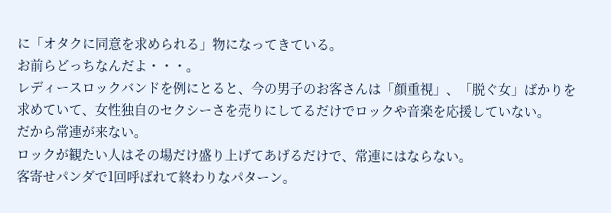に「オタクに同意を求められる」物になってきている。
お前らどっちなんだよ・・・。
レディースロックバンドを例にとると、今の男子のお客さんは「顔重視」、「脱ぐ女」ばかりを求めていて、女性独自のセクシーさを売りにしてるだけでロックや音楽を応援していない。
だから常連が来ない。
ロックが観たい人はその場だけ盛り上げてあげるだけで、常連にはならない。
客寄せパンダで1回呼ばれて終わりなパターン。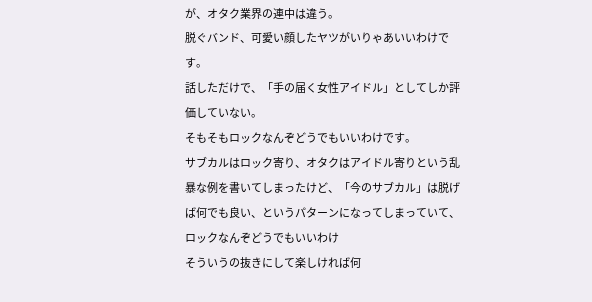が、オタク業界の連中は違う。
脱ぐバンド、可愛い顔したヤツがいりゃあいいわけです。
話しただけで、「手の届く女性アイドル」としてしか評価していない。
そもそもロックなんぞどうでもいいわけです。
サブカルはロック寄り、オタクはアイドル寄りという乱暴な例を書いてしまったけど、「今のサブカル」は脱げば何でも良い、というパターンになってしまっていて、ロックなんぞどうでもいいわけ
そういうの抜きにして楽しければ何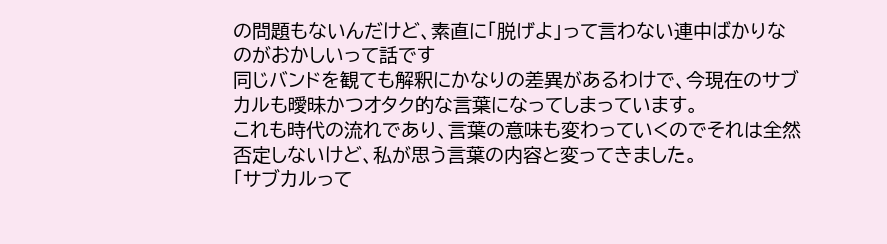の問題もないんだけど、素直に「脱げよ」って言わない連中ばかりなのがおかしいって話です
同じバンドを観ても解釈にかなりの差異があるわけで、今現在のサブカルも曖昧かつオタク的な言葉になってしまっています。
これも時代の流れであり、言葉の意味も変わっていくのでそれは全然否定しないけど、私が思う言葉の内容と変ってきました。
「サブカルって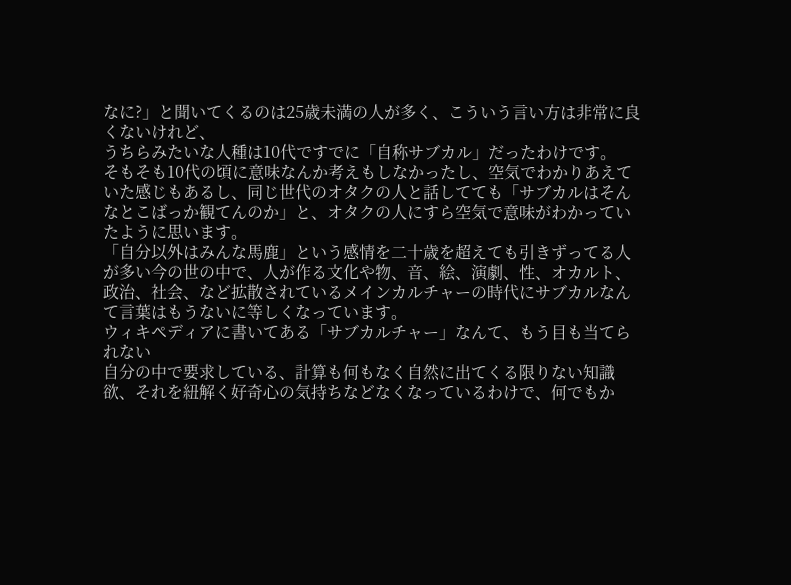なに?」と聞いてくるのは25歳未満の人が多く、こういう言い方は非常に良くないけれど、
うちらみたいな人種は10代ですでに「自称サブカル」だったわけです。
そもそも10代の頃に意味なんか考えもしなかったし、空気でわかりあえていた感じもあるし、同じ世代のオタクの人と話してても「サブカルはそんなとこばっか観てんのか」と、オタクの人にすら空気で意味がわかっていたように思います。
「自分以外はみんな馬鹿」という感情を二十歳を超えても引きずってる人が多い今の世の中で、人が作る文化や物、音、絵、演劇、性、オカルト、政治、社会、など拡散されているメインカルチャーの時代にサブカルなんて言葉はもうないに等しくなっています。
ウィキペディアに書いてある「サブカルチャー」なんて、もう目も当てられない
自分の中で要求している、計算も何もなく自然に出てくる限りない知識欲、それを紐解く好奇心の気持ちなどなくなっているわけで、何でもか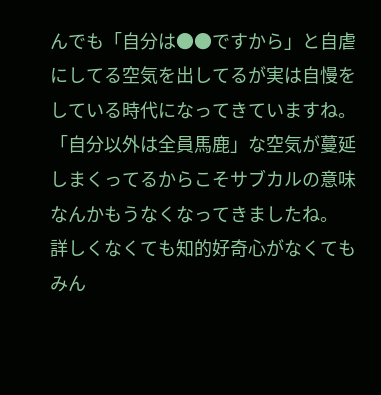んでも「自分は●●ですから」と自虐にしてる空気を出してるが実は自慢をしている時代になってきていますね。
「自分以外は全員馬鹿」な空気が蔓延しまくってるからこそサブカルの意味なんかもうなくなってきましたね。
詳しくなくても知的好奇心がなくてもみん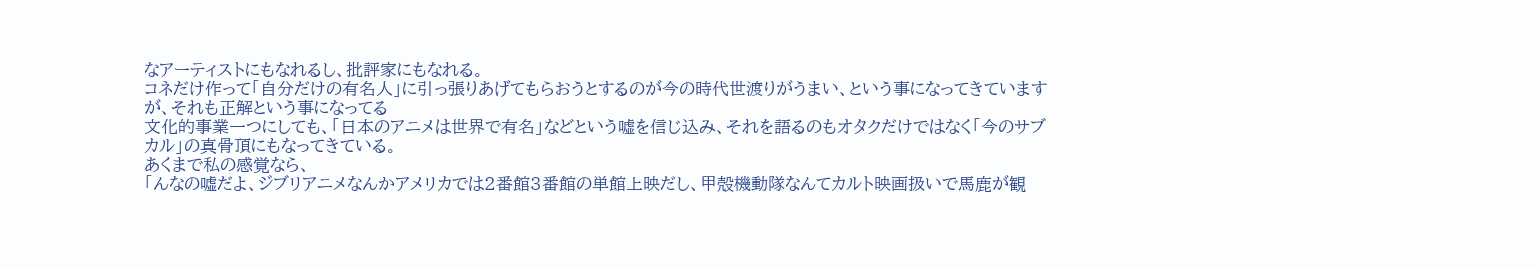なアーティストにもなれるし、批評家にもなれる。
コネだけ作って「自分だけの有名人」に引っ張りあげてもらおうとするのが今の時代世渡りがうまい、という事になってきていますが、それも正解という事になってる
文化的事業一つにしても、「日本のアニメは世界で有名」などという嘘を信じ込み、それを語るのもオタクだけではなく「今のサブカル」の真骨頂にもなってきている。
あくまで私の感覚なら、
「んなの嘘だよ、ジブリアニメなんかアメリカでは2番館3番館の単館上映だし、甲殻機動隊なんてカルト映画扱いで馬鹿が観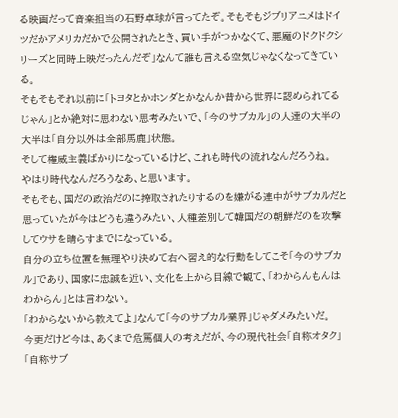る映画だって音楽担当の石野卓球が言ってたぞ。そもそもジブリアニメはドイツだかアメリカだかで公開されたとき、買い手がつかなくて、悪魔のドクドクシリーズと同時上映だったんだぞ」なんて誰も言える空気じゃなくなってきている。
そもそもそれ以前に「トヨタとかホンダとかなんか昔から世界に認められてるじゃん」とか絶対に思わない思考みたいで、「今のサブカル」の人達の大半の大半は「自分以外は全部馬鹿」状態。
そして権威主義ばかりになっているけど、これも時代の流れなんだろうね。
やはり時代なんだろうなあ、と思います。
そもそも、国だの政治だのに搾取されたりするのを嫌がる連中がサブカルだと思っていたが今はどうも違うみたい、人種差別して韓国だの朝鮮だのを攻撃してウサを晴らすまでになっている。
自分の立ち位置を無理やり決めて右へ習え的な行動をしてこそ「今のサブカル」であり、国家に忠誠を近い、文化を上から目線で観て、「わからんもんはわからん」とは言わない。
「わからないから教えてよ」なんて「今のサブカル業界」じゃダメみたいだ。
今更だけど今は、あくまで危篤個人の考えだが、今の現代社会「自称オタク」「自称サブ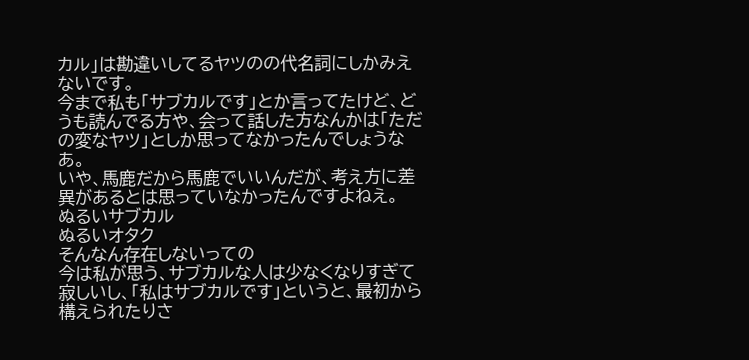カル」は勘違いしてるヤツのの代名詞にしかみえないです。
今まで私も「サブカルです」とか言ってたけど、どうも読んでる方や、会って話した方なんかは「ただの変なヤツ」としか思ってなかったんでしょうなあ。
いや、馬鹿だから馬鹿でいいんだが、考え方に差異があるとは思っていなかったんですよねえ。
ぬるいサブカル
ぬるいオタク
そんなん存在しないっての
今は私が思う、サブカルな人は少なくなりすぎて寂しいし、「私はサブカルです」というと、最初から構えられたりさ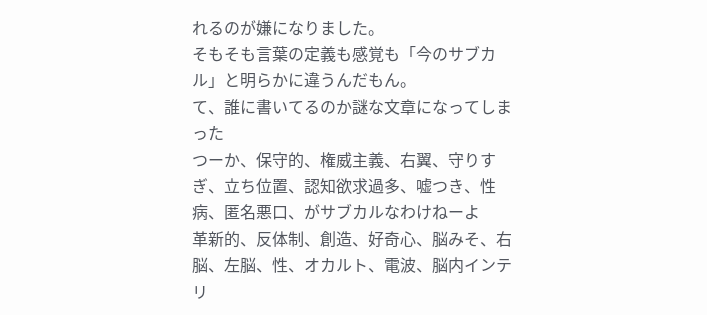れるのが嫌になりました。
そもそも言葉の定義も感覚も「今のサブカル」と明らかに違うんだもん。
て、誰に書いてるのか謎な文章になってしまった
つーか、保守的、権威主義、右翼、守りすぎ、立ち位置、認知欲求過多、嘘つき、性病、匿名悪口、がサブカルなわけねーよ
革新的、反体制、創造、好奇心、脳みそ、右脳、左脳、性、オカルト、電波、脳内インテリ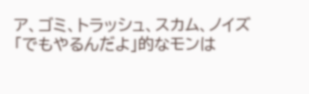ア、ゴミ、トラッシュ、スカム、ノイズ 「でもやるんだよ」的なモンは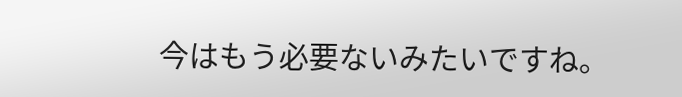今はもう必要ないみたいですね。